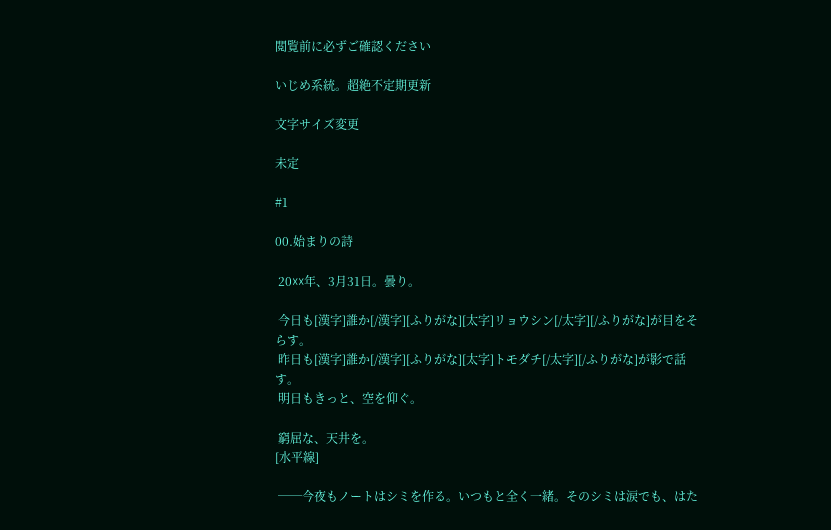閲覧前に必ずご確認ください

いじめ系統。超絶不定期更新

文字サイズ変更

未定

#1

00.始まりの詩

 20☓☓年、3月31日。曇り。

 今日も[漢字]誰か[/漢字][ふりがな][太字]リョウシン[/太字][/ふりがな]が目をそらす。
 昨日も[漢字]誰か[/漢字][ふりがな][太字]トモダチ[/太字][/ふりがな]が影で話す。
 明日もきっと、空を仰ぐ。

 窮屈な、天井を。
[水平線]

 ──今夜もノートはシミを作る。いつもと全く一緒。そのシミは涙でも、はた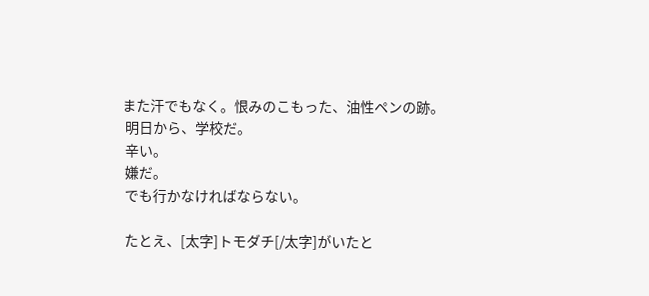また汗でもなく。恨みのこもった、油性ペンの跡。
 明日から、学校だ。
 辛い。
 嫌だ。
 でも行かなければならない。

 たとえ、[太字]トモダチ[/太字]がいたと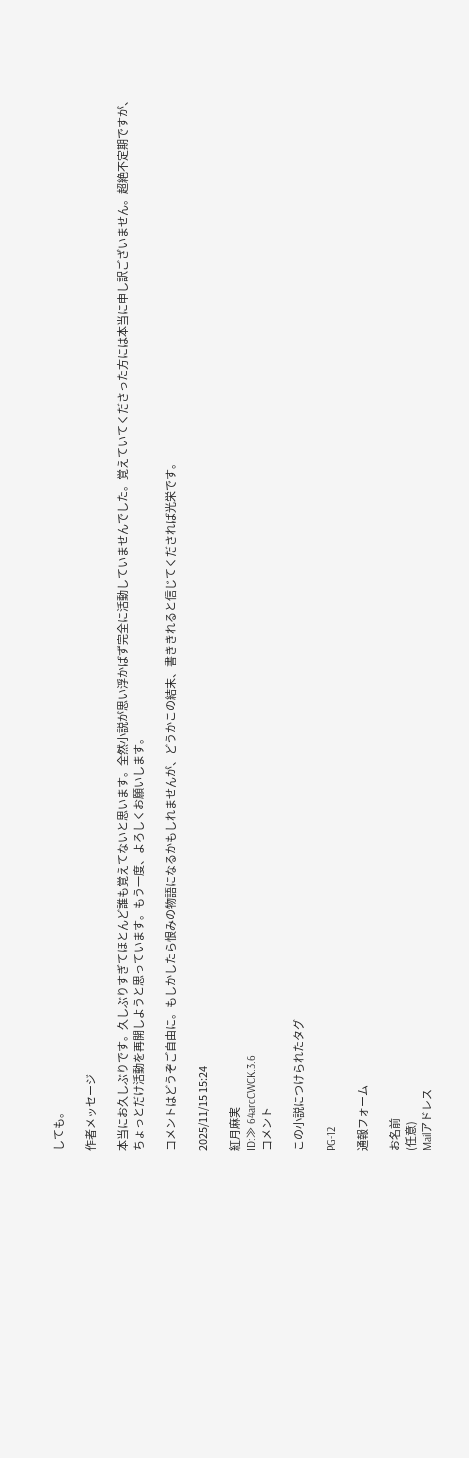しても。

作者メッセージ

本当にお久しぶりです。久しぶりすぎてほとんど誰も覚えてないと思います。全然小説が思い浮かばず完全に活動していませんでした。覚えていてくださった方には本当に申し訳ございません。超絶不定期ですが、ちょっとだけ活動を再開しようと思っています。もう一度、よろしくお願いします。

コメントはどうぞご自由に。もしかしたら恨みの物語になるかもしれませんが、どうかこの結末、書ききれると信じてくだされば光栄です。

2025/11/15 15:24

紅月麻実
ID:≫ 64arcCWCK.3.6
コメント

この小説につけられたタグ

PG-12

通報フォーム

お名前
(任意)
Mailアドレス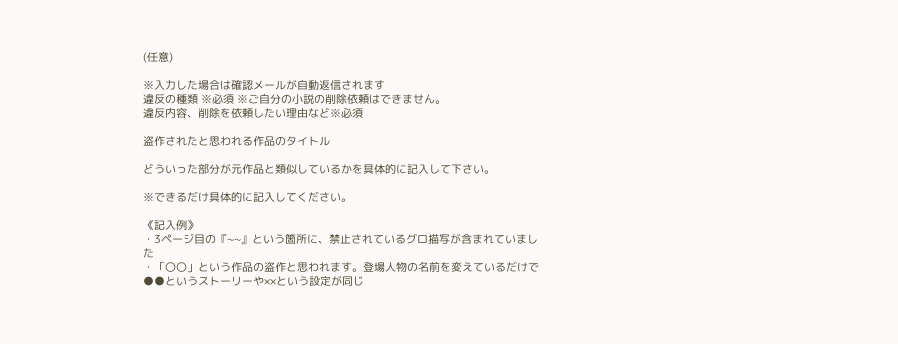(任意)

※入力した場合は確認メールが自動返信されます
違反の種類 ※必須 ※ご自分の小説の削除依頼はできません。
違反内容、削除を依頼したい理由など※必須

盗作されたと思われる作品のタイトル

どういった部分が元作品と類似しているかを具体的に記入して下さい。

※できるだけ具体的に記入してください。

《記入例》
・3ページ目の『~~』という箇所に、禁止されているグロ描写が含まれていました
・「〇〇」という作品の盗作と思われます。登場人物の名前を変えているだけで●●というストーリーや××という設定が同じ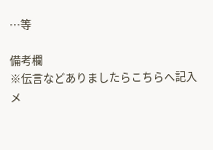…等

備考欄
※伝言などありましたらこちらへ記入
メ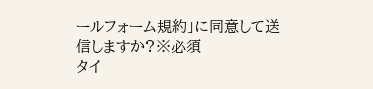ールフォーム規約」に同意して送信しますか?※必須
タイ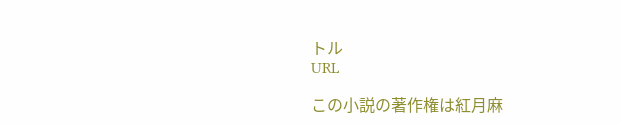トル
URL

この小説の著作権は紅月麻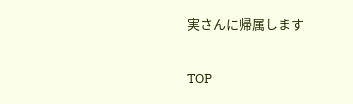実さんに帰属します

TOP